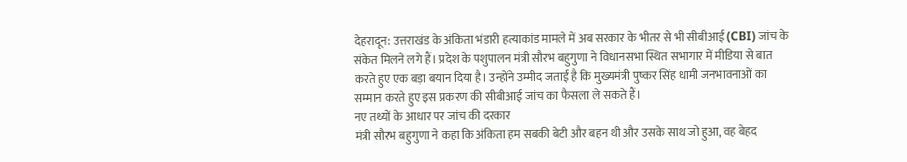देहरादून: उत्तराखंड के अंकिता भंडारी हत्याकांड मामले में अब सरकार के भीतर से भी सीबीआई (CBI) जांच के संकेत मिलने लगे हैं। प्रदेश के पशुपालन मंत्री सौरभ बहुगुणा ने विधानसभा स्थित सभागार में मीडिया से बात करते हुए एक बड़ा बयान दिया है। उन्होंने उम्मीद जताई है कि मुख्यमंत्री पुष्कर सिंह धामी जनभावनाओं का सम्मान करते हुए इस प्रकरण की सीबीआई जांच का फैसला ले सकते हैं।
नए तथ्यों के आधार पर जांच की दरकार
मंत्री सौरभ बहुगुणा ने कहा कि अंकिता हम सबकी बेटी और बहन थी और उसके साथ जो हुआ, वह बेहद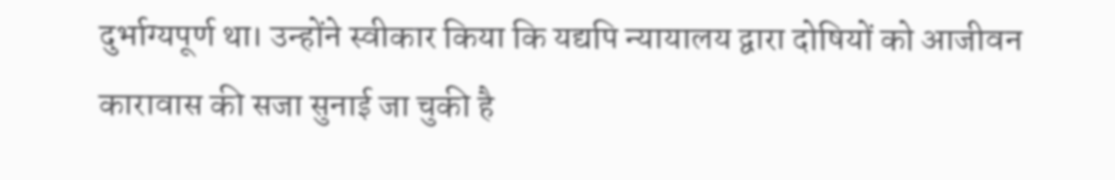दुर्भाग्यपूर्ण था। उन्होंने स्वीकार किया कि यद्यपि न्यायालय द्वारा दोषियों को आजीवन कारावास की सजा सुनाई जा चुकी है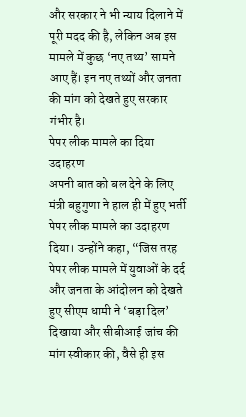और सरकार ने भी न्याय दिलाने में पूरी मदद की है, लेकिन अब इस मामले में कुछ ‘नए तथ्य’ सामने आए हैं। इन नए तथ्यों और जनता की मांग को देखते हुए सरकार गंभीर है।
पेपर लीक मामले का दिया उदाहरण
अपनी बात को बल देने के लिए मंत्री बहुगुणा ने हाल ही में हुए भर्ती पेपर लीक मामले का उदाहरण दिया। उन्होंने कहा, “जिस तरह पेपर लीक मामले में युवाओं के दर्द और जनता के आंदोलन को देखते हुए सीएम धामी ने ‘बड़ा दिल’ दिखाया और सीबीआई जांच की मांग स्वीकार की, वैसे ही इस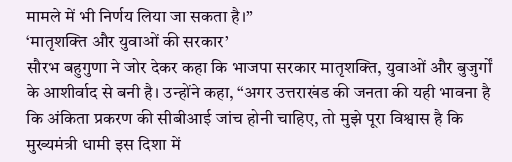मामले में भी निर्णय लिया जा सकता है।”
‘मातृशक्ति और युवाओं की सरकार’
सौरभ बहुगुणा ने जोर देकर कहा कि भाजपा सरकार मातृशक्ति, युवाओं और बुजुर्गों के आशीर्वाद से बनी है। उन्होंने कहा, “अगर उत्तराखंड की जनता की यही भावना है कि अंकिता प्रकरण की सीबीआई जांच होनी चाहिए, तो मुझे पूरा विश्वास है कि मुख्यमंत्री धामी इस दिशा में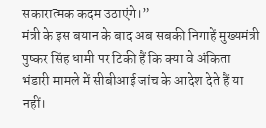सकारात्मक कदम उठाएंगे।”
मंत्री के इस बयान के बाद अब सबकी निगाहें मुख्यमंत्री पुष्कर सिंह धामी पर टिकी हैं कि क्या वे अंकिता भंडारी मामले में सीबीआई जांच के आदेश देते हैं या नहीं।